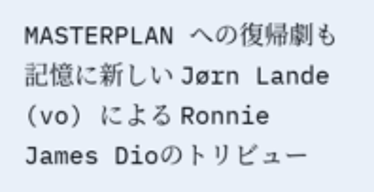MASTERPLAN への復帰劇も記憶に新しい Jørn Lande (vo) による Ronnie James Dioのトリビュー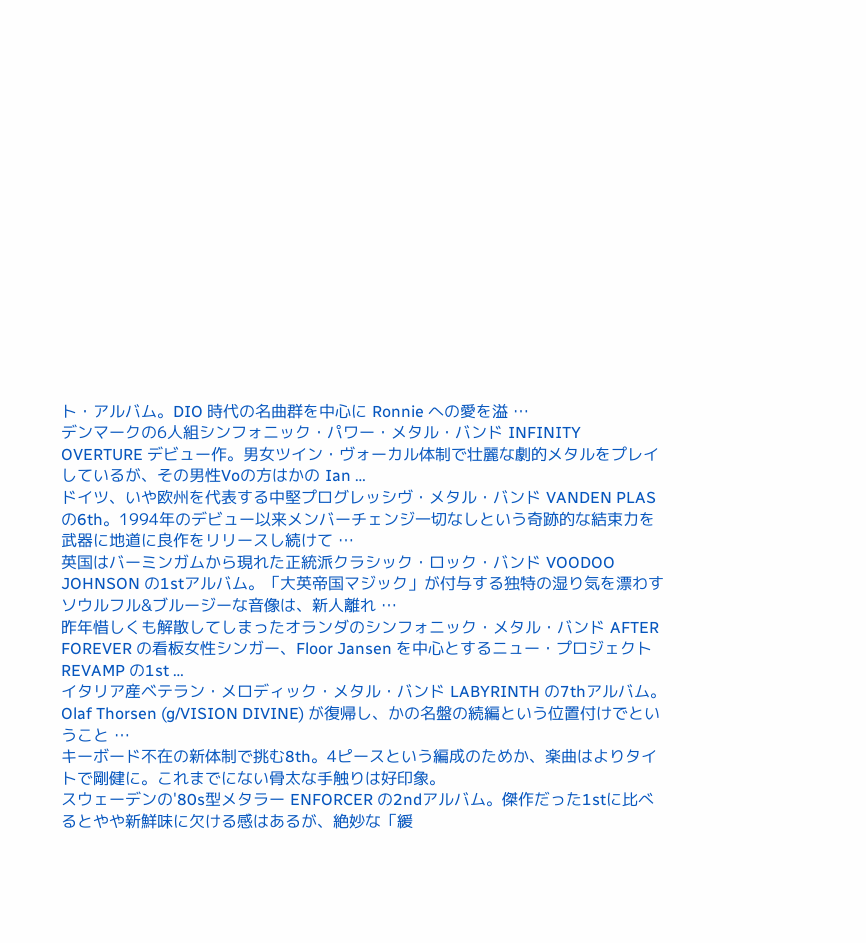ト・アルバム。DIO 時代の名曲群を中心に Ronnie への愛を溢 …
デンマークの6人組シンフォニック・パワー・メタル・バンド INFINITY OVERTURE デビュー作。男女ツイン・ヴォーカル体制で壮麗な劇的メタルをプレイしているが、その男性Voの方はかの Ian …
ドイツ、いや欧州を代表する中堅プログレッシヴ・メタル・バンド VANDEN PLAS の6th。1994年のデビュー以来メンバーチェンジ一切なしという奇跡的な結束力を武器に地道に良作をリリースし続けて …
英国はバーミンガムから現れた正統派クラシック・ロック・バンド VOODOO JOHNSON の1stアルバム。「大英帝国マジック」が付与する独特の湿り気を漂わすソウルフル&ブルージーな音像は、新人離れ …
昨年惜しくも解散してしまったオランダのシンフォニック・メタル・バンド AFTER FOREVER の看板女性シンガー、Floor Jansen を中心とするニュー・プロジェクト REVAMP の1st …
イタリア産ベテラン・メロディック・メタル・バンド LABYRINTH の7thアルバム。Olaf Thorsen (g/VISION DIVINE) が復帰し、かの名盤の続編という位置付けでということ …
キーボード不在の新体制で挑む8th。4ピースという編成のためか、楽曲はよりタイトで剛健に。これまでにない骨太な手触りは好印象。
スウェーデンの'80s型メタラー ENFORCER の2ndアルバム。傑作だった1stに比べるとやや新鮮味に欠ける感はあるが、絶妙な「緩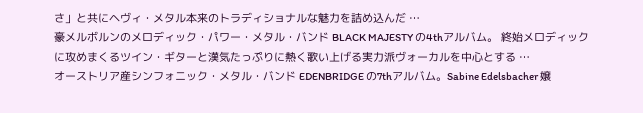さ」と共にヘヴィ・メタル本来のトラディショナルな魅力を詰め込んだ …
豪メルボルンのメロディック・パワー・メタル・バンド BLACK MAJESTY の4thアルバム。 終始メロディックに攻めまくるツイン・ギターと漢気たっぷりに熱く歌い上げる実力派ヴォーカルを中心とする …
オーストリア産シンフォニック・メタル・バンド EDENBRIDGE の7thアルバム。Sabine Edelsbacher 嬢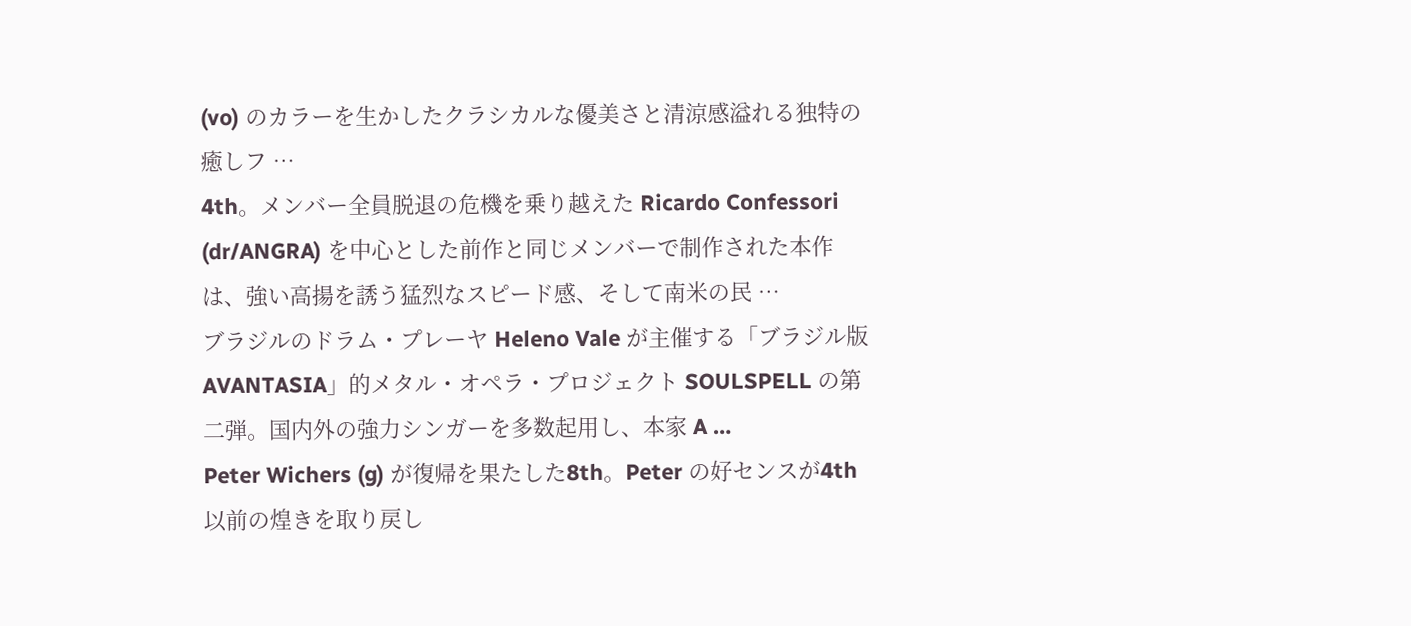(vo) のカラーを生かしたクラシカルな優美さと清涼感溢れる独特の癒しフ …
4th。メンバー全員脱退の危機を乗り越えた Ricardo Confessori (dr/ANGRA) を中心とした前作と同じメンバーで制作された本作は、強い高揚を誘う猛烈なスピード感、そして南米の民 …
ブラジルのドラム・プレーヤ Heleno Vale が主催する「ブラジル版 AVANTASIA」的メタル・オペラ・プロジェクト SOULSPELL の第二弾。国内外の強力シンガーを多数起用し、本家 A …
Peter Wichers (g) が復帰を果たした8th。Peter の好センスが4th以前の煌きを取り戻し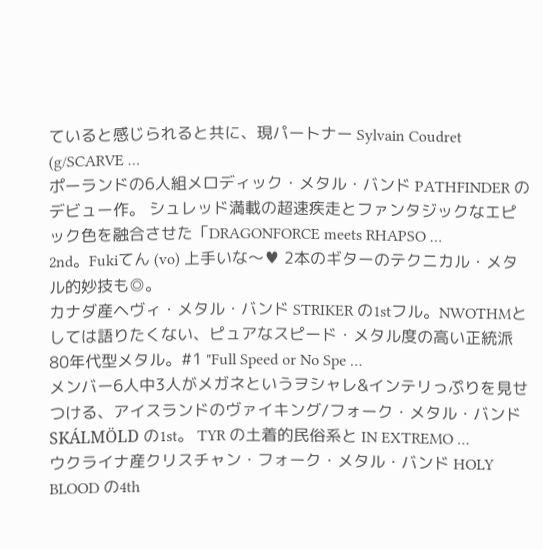ていると感じられると共に、現パートナー Sylvain Coudret (g/SCARVE …
ポーランドの6人組メロディック・メタル・バンド PATHFINDER のデビュー作。 シュレッド満載の超速疾走とファンタジックなエピック色を融合させた「DRAGONFORCE meets RHAPSO …
2nd。Fukiてん (vo) 上手いな〜♥ 2本のギターのテクニカル・メタル的妙技も◎。
カナダ産ヘヴィ・メタル・バンド STRIKER の1stフル。NWOTHMとしては語りたくない、ピュアなスピード・メタル度の高い正統派80年代型メタル。#1 "Full Speed or No Spe …
メンバー6人中3人がメガネというヲシャレ&インテリっぷりを見せつける、アイスランドのヴァイキング/フォーク・メタル・バンド SKÁLMÖLD の1st。 TYR の土着的民俗系と IN EXTREMO …
ウクライナ産クリスチャン・フォーク・メタル・バンド HOLY BLOOD の4th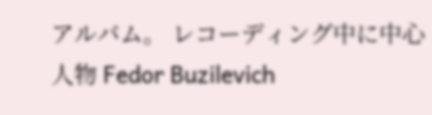アルバム。 レコーディング中に中心人物 Fedor Buzilevich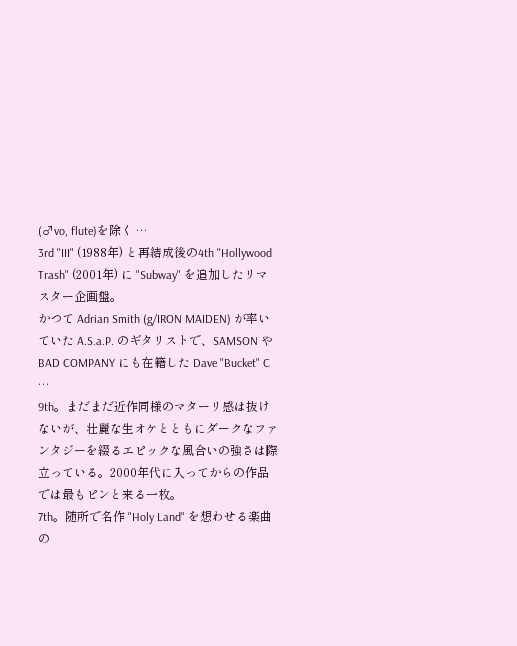(♂vo, flute)を除く …
3rd "III" (1988年) と再結成後の4th "Hollywood Trash" (2001年) に "Subway" を追加したリマスター企画盤。
かつて Adrian Smith (g/IRON MAIDEN) が率いていた A.S.a.P. のギタリストで、SAMSON や BAD COMPANY にも在籍した Dave "Bucket" C …
9th。まだまだ近作同様のマターリ感は抜けないが、壮麗な生オケとともにダークなファンタジーを綴るエピックな風合いの強さは際立っている。2000年代に入ってからの作品では最もピンと来る一枚。
7th。随所で名作 "Holy Land" を想わせる楽曲の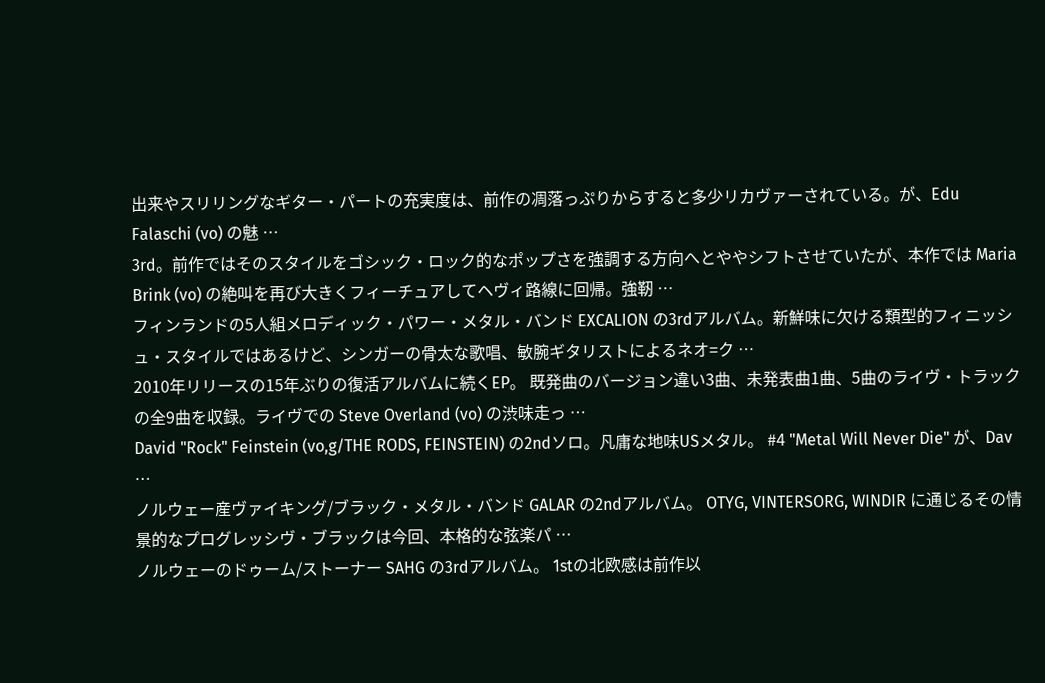出来やスリリングなギター・パートの充実度は、前作の凋落っぷりからすると多少リカヴァーされている。が、Edu Falaschi (vo) の魅 …
3rd。前作ではそのスタイルをゴシック・ロック的なポップさを強調する方向へとややシフトさせていたが、本作では Maria Brink (vo) の絶叫を再び大きくフィーチュアしてヘヴィ路線に回帰。強靭 …
フィンランドの5人組メロディック・パワー・メタル・バンド EXCALION の3rdアルバム。新鮮味に欠ける類型的フィニッシュ・スタイルではあるけど、シンガーの骨太な歌唱、敏腕ギタリストによるネオ=ク …
2010年リリースの15年ぶりの復活アルバムに続くEP。 既発曲のバージョン違い3曲、未発表曲1曲、5曲のライヴ・トラックの全9曲を収録。ライヴでの Steve Overland (vo) の渋味走っ …
David "Rock" Feinstein (vo,g/THE RODS, FEINSTEIN) の2ndソロ。凡庸な地味USメタル。 #4 "Metal Will Never Die" が、Dav …
ノルウェー産ヴァイキング/ブラック・メタル・バンド GALAR の2ndアルバム。 OTYG, VINTERSORG, WINDIR に通じるその情景的なプログレッシヴ・ブラックは今回、本格的な弦楽パ …
ノルウェーのドゥーム/ストーナー SAHG の3rdアルバム。 1stの北欧感は前作以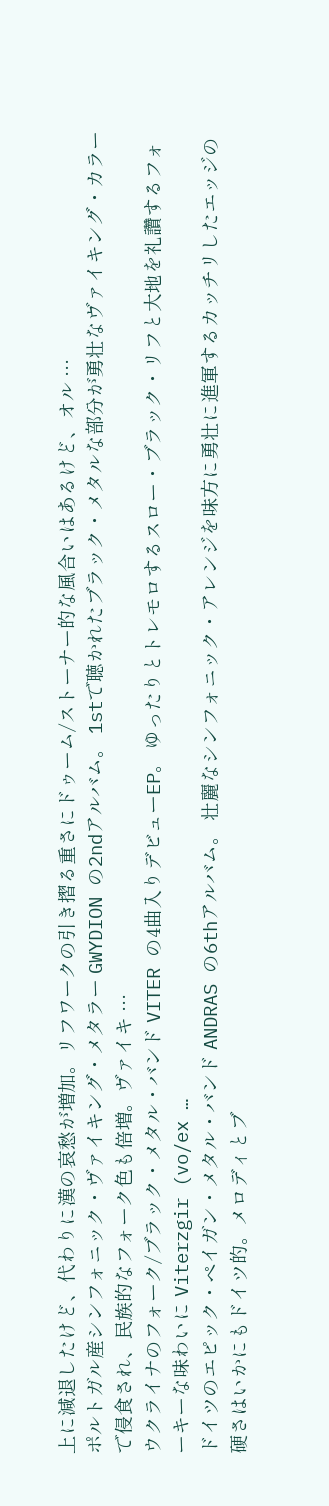上に減退したけど、代わりに漢の哀愁が増加。リフワークの引き摺る重さにドゥーム/ストーナー的な風合いはあるけど、オル …
ポルトガル産シンフォニック・ヴァイキング・メタラー GWYDION の2ndアルバム。 1stで聴かれたブラック・メタルな部分が勇壮なヴァイキング・カラーで侵食され、民族的なフォーク色も倍増。ヴァイキ …
ウクライナのフォーク/ブラック・メタル・バンド VITER の4曲入りデビューEP。 ゆったりとトレモロするスロー・ブラック・リフと大地を礼讚するフォーキーな味わいに Viterzgir (vo/ex …
ドイツのエピック・ペイガン・メタル・バンド ANDRAS の6thアルバム。 壮麗なシンフォニック・アレンジを味方に勇壮に進軍するカッチリしたエッジの硬さはいかにもドイツ的。メロディとブ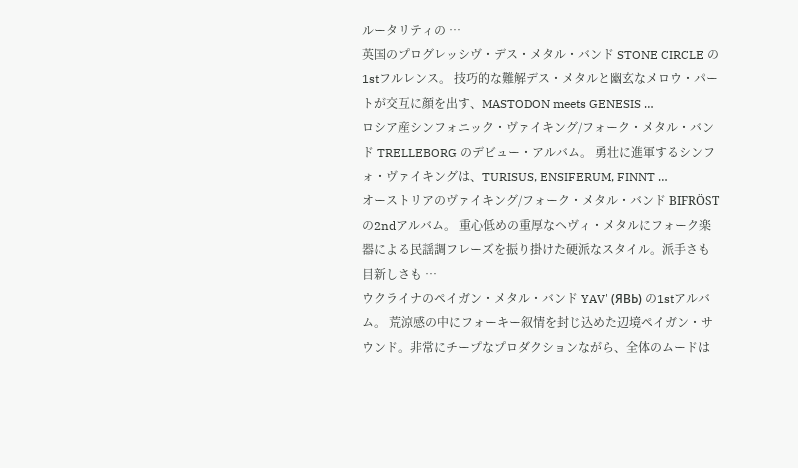ルータリティの …
英国のプログレッシヴ・デス・メタル・バンド STONE CIRCLE の1stフルレンス。 技巧的な難解デス・メタルと幽玄なメロウ・パートが交互に顔を出す、MASTODON meets GENESIS …
ロシア産シンフォニック・ヴァイキング/フォーク・メタル・バンド TRELLEBORG のデビュー・アルバム。 勇壮に進軍するシンフォ・ヴァイキングは、TURISUS, ENSIFERUM, FINNT …
オーストリアのヴァイキング/フォーク・メタル・バンド BIFRÖST の2ndアルバム。 重心低めの重厚なヘヴィ・メタルにフォーク楽器による民謡調フレーズを振り掛けた硬派なスタイル。派手さも目新しさも …
ウクライナのペイガン・メタル・バンド YAV' (ЯВЬ) の1stアルバム。 荒涼感の中にフォーキー叙情を封じ込めた辺境ペイガン・サウンド。非常にチープなプロダクションながら、全体のムードは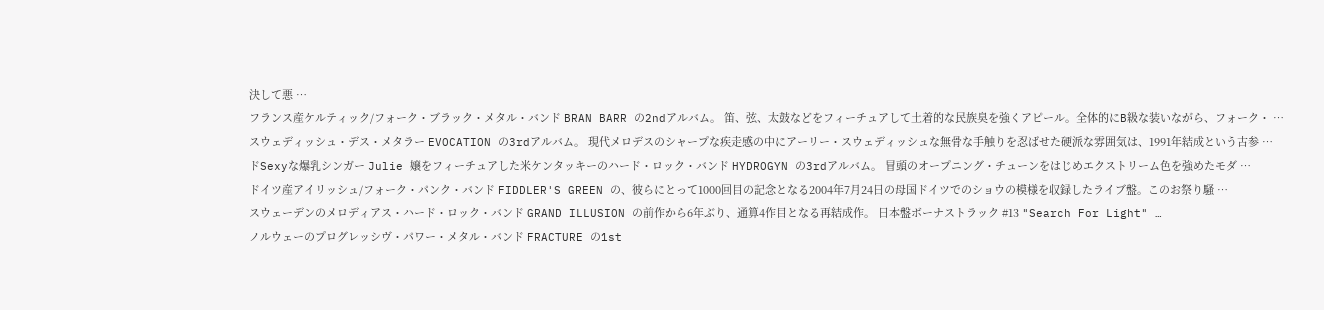決して悪 …
フランス産ケルティック/フォーク・ブラック・メタル・バンド BRAN BARR の2ndアルバム。 笛、弦、太鼓などをフィーチュアして土着的な民族臭を強くアピール。全体的にB級な装いながら、フォーク・ …
スウェディッシュ・デス・メタラー EVOCATION の3rdアルバム。 現代メロデスのシャープな疾走感の中にアーリー・スウェディッシュな無骨な手触りを忍ばせた硬派な雰囲気は、1991年結成という古参 …
ドSexyな爆乳シンガー Julie 嬢をフィーチュアした米ケンタッキーのハード・ロック・バンド HYDROGYN の3rdアルバム。 冒頭のオープニング・チューンをはじめエクストリーム色を強めたモダ …
ドイツ産アイリッシュ/フォーク・パンク・バンド FIDDLER'S GREEN の、彼らにとって1000回目の記念となる2004年7月24日の母国ドイツでのショウの模様を収録したライブ盤。このお祭り騒 …
スウェーデンのメロディアス・ハード・ロック・バンド GRAND ILLUSION の前作から6年ぶり、通算4作目となる再結成作。 日本盤ボーナストラック #13 "Search For Light" …
ノルウェーのプログレッシヴ・パワー・メタル・バンド FRACTURE の1st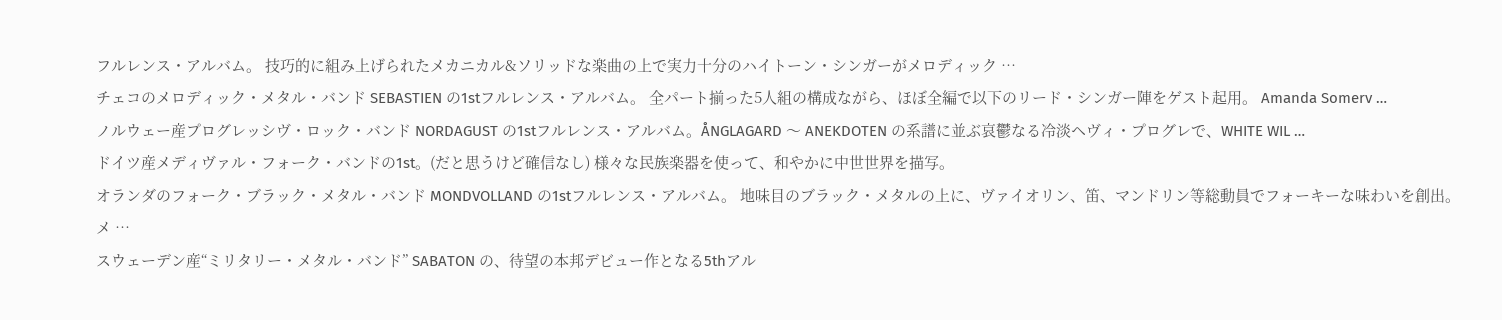フルレンス・アルバム。 技巧的に組み上げられたメカニカル&ソリッドな楽曲の上で実力十分のハイトーン・シンガーがメロディック …
チェコのメロディック・メタル・バンド SEBASTIEN の1stフルレンス・アルバム。 全パート揃った5人組の構成ながら、ほぼ全編で以下のリード・シンガー陣をゲスト起用。 Amanda Somerv …
ノルウェー産プログレッシヴ・ロック・バンド NORDAGUST の1stフルレンス・アルバム。ÅNGLAGARD 〜 ANEKDOTEN の系譜に並ぶ哀鬱なる冷淡ヘヴィ・プログレで、WHITE WIL …
ドイツ産メディヴァル・フォーク・バンドの1st。(だと思うけど確信なし) 様々な民族楽器を使って、和やかに中世世界を描写。
オランダのフォーク・ブラック・メタル・バンド MONDVOLLAND の1stフルレンス・アルバム。 地味目のブラック・メタルの上に、ヴァイオリン、笛、マンドリン等総動員でフォーキーな味わいを創出。メ …
スウェーデン産“ミリタリー・メタル・バンド” SABATON の、待望の本邦デビュー作となる5thアル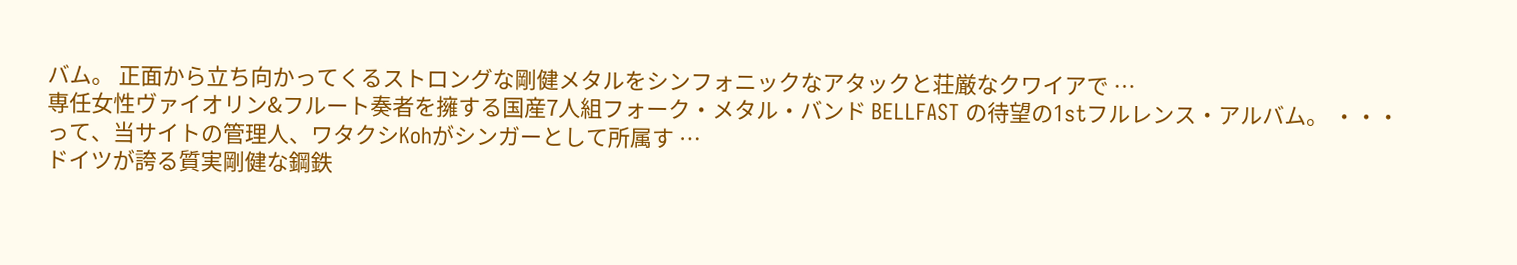バム。 正面から立ち向かってくるストロングな剛健メタルをシンフォニックなアタックと荘厳なクワイアで …
専任女性ヴァイオリン&フルート奏者を擁する国産7人組フォーク・メタル・バンド BELLFAST の待望の1stフルレンス・アルバム。 ・・・って、当サイトの管理人、ワタクシKohがシンガーとして所属す …
ドイツが誇る質実剛健な鋼鉄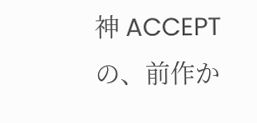神 ACCEPT の、前作か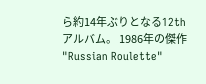ら約14年ぶりとなる12thアルバム。 1986年の傑作 "Russian Roulette"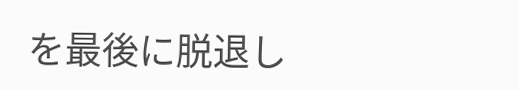を最後に脱退し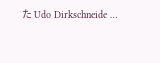た Udo Dirkschneide …